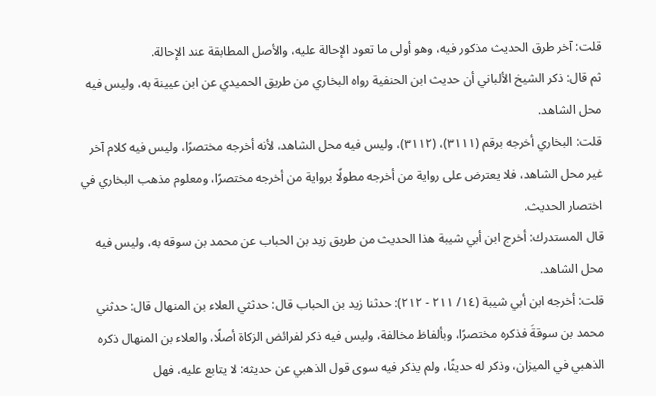قلت: آخر طرق الحديث مذكور فيه، وهو أولى ما تعود الإحالة عليه، والأصل المطابقة عند الإحالة.
ثم قال: ذكر الشيخ الألباني أن حديث ابن الحنفية رواه البخاري من طريق الحميدي عن ابن عيينة به، وليس فيه محل الشاهد.
قلت: البخاري أخرجه برقم (٣١١١)، (٣١١٢)، وليس فيه محل الشاهد، لأنه أخرجه مختصرًا، وليس فيه كلام آخر غير محل الشاهد، فلا يعترض على رواية من أخرجه مطولًا برواية من أخرجه مختصرًا، ومعلوم مذهب البخاري في اختصار الحديث.
قال المستدرك: أخرج ابن أبي شيبة هذا الحديث من طريق زيد بن الحباب عن محمد بن سوقه به، وليس فيه محل الشاهد.
قلت: أخرجه ابن أبي شيبة (١٤/ ٢١١ - ٢١٢): حدثنا زيد بن الحباب قال: حدثثي العلاء بن المنهال قال: حدثني محمد بن سوقةَ فذكره مختصرًا، وبألفاظ مخالفة، وليس فيه ذكر لفرائض الزكاة أصلًا، والعلاء بن المنهال ذكره الذهبي في الميزان، وذكر له حديثًا، ولم يذكر فيه سوى قول الذهبي عن حديثه: لا يتابع عليه، فهل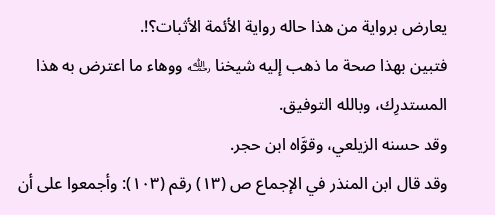يعارض برواية من هذا حاله رواية الأئمة الأثبات؟!.
فتبين بهذا صحة ما ذهب إليه شيخنا ﵀ ووهاء ما اعترض به هذا المستدرِك، وبالله التوفيق.
وقد حسنه الزيلعي، وقوَّاه ابن حجر.
وقد قال ابن المنذر في الإجماع ص (١٣) رقم (١٠٣): وأجمعوا على أن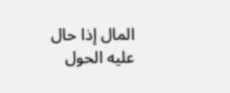المال إذا حال عليه الحول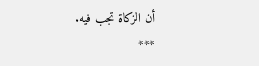أن الزكاة تجب فيه.
***